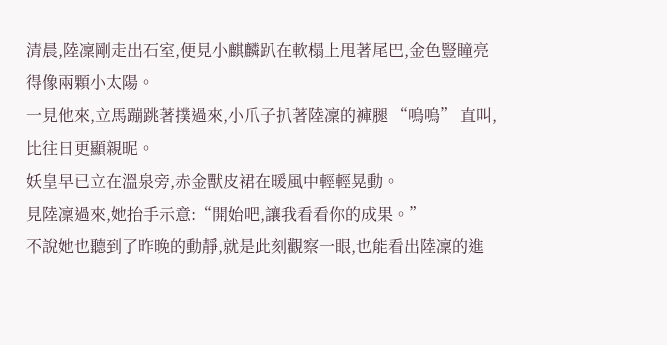清晨,陸凜剛走出石室,便見小麒麟趴在軟榻上甩著尾巴,金色豎瞳亮得像兩顆小太陽。
一見他來,立馬蹦跳著撲過來,小爪子扒著陸凜的褲腿 “嗚嗚” 直叫,比往日更顯親昵。
妖皇早已立在溫泉旁,赤金獸皮裙在暖風中輕輕晃動。
見陸凜過來,她抬手示意:“開始吧,讓我看看你的成果。”
不說她也聽到了昨晚的動靜,就是此刻觀察一眼,也能看出陸凜的進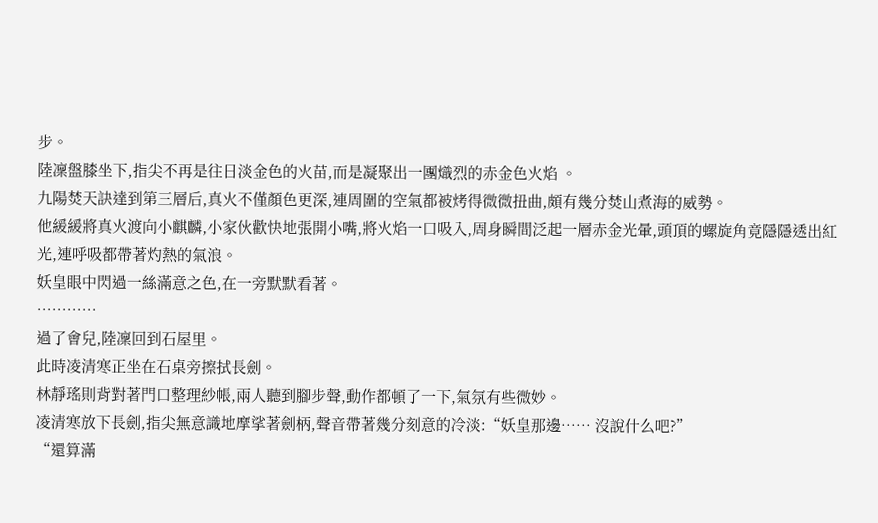步。
陸凜盤膝坐下,指尖不再是往日淡金色的火苗,而是凝聚出一團熾烈的赤金色火焰 。
九陽焚天訣達到第三層后,真火不僅顏色更深,連周圍的空氣都被烤得微微扭曲,頗有幾分焚山煮海的威勢。
他緩緩將真火渡向小麒麟,小家伙歡快地張開小嘴,將火焰一口吸入,周身瞬間泛起一層赤金光暈,頭頂的螺旋角竟隱隱透出紅光,連呼吸都帶著灼熱的氣浪。
妖皇眼中閃過一絲滿意之色,在一旁默默看著。
…………
過了會兒,陸凜回到石屋里。
此時凌清寒正坐在石桌旁擦拭長劍。
林靜瑤則背對著門口整理紗帳,兩人聽到腳步聲,動作都頓了一下,氣氛有些微妙。
凌清寒放下長劍,指尖無意識地摩挲著劍柄,聲音帶著幾分刻意的冷淡:“妖皇那邊…… 沒說什么吧?”
“還算滿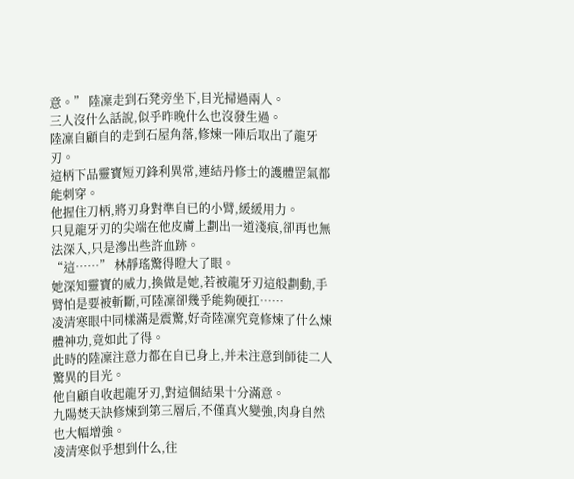意。” 陸凜走到石凳旁坐下,目光掃過兩人。
三人沒什么話說,似乎昨晚什么也沒發生過。
陸凜自顧自的走到石屋角落,修煉一陣后取出了龍牙刃。
這柄下品靈寶短刃鋒利異常,連結丹修士的護體罡氣都能刺穿。
他握住刀柄,將刃身對準自已的小臂,緩緩用力。
只見龍牙刃的尖端在他皮膚上劃出一道淺痕,卻再也無法深入,只是滲出些許血跡。
“這……” 林靜瑤驚得瞪大了眼。
她深知靈寶的威力,換做是她,若被龍牙刃這般劃動,手臂怕是要被斬斷,可陸凜卻幾乎能夠硬扛……
凌清寒眼中同樣滿是震驚,好奇陸凜究竟修煉了什么煉體神功,竟如此了得。
此時的陸凜注意力都在自已身上,并未注意到師徒二人驚異的目光。
他自顧自收起龍牙刃,對這個結果十分滿意。
九陽焚天訣修煉到第三層后,不僅真火變強,肉身自然也大幅增強。
凌清寒似乎想到什么,往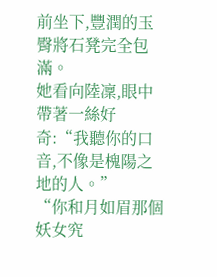前坐下,豐潤的玉臀將石凳完全包滿。
她看向陸凜,眼中帶著一絲好奇:“我聽你的口音,不像是槐陽之地的人。”
“你和月如眉那個妖女究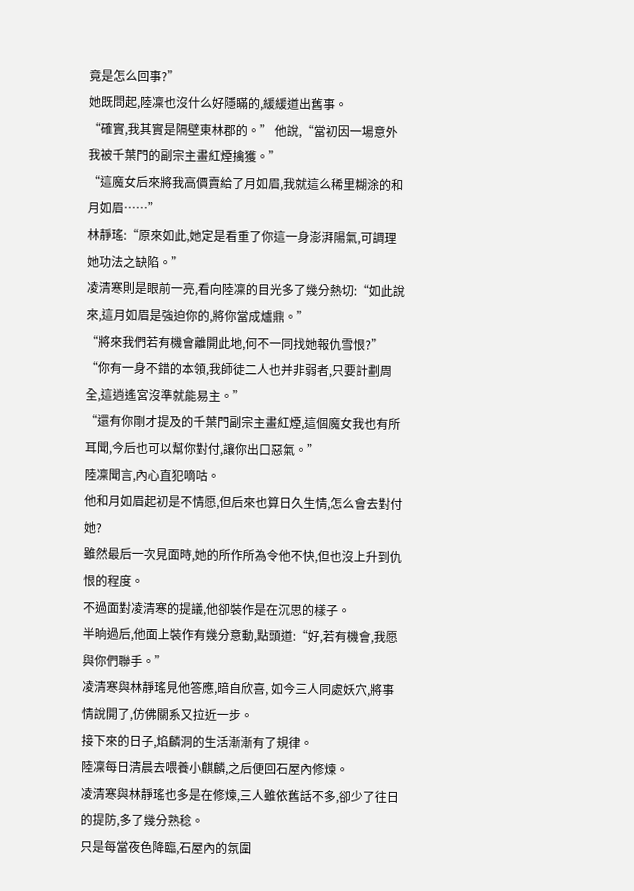竟是怎么回事?”
她既問起,陸凜也沒什么好隱瞞的,緩緩道出舊事。
“確實,我其實是隔壁東林郡的。” 他說,“當初因一場意外我被千葉門的副宗主畫紅煙擒獲。”
“這魔女后來將我高價賣給了月如眉,我就這么稀里糊涂的和月如眉……”
林靜瑤:“原來如此,她定是看重了你這一身澎湃陽氣,可調理她功法之缺陷。”
凌清寒則是眼前一亮,看向陸凜的目光多了幾分熱切:“如此說來,這月如眉是強迫你的,將你當成爐鼎。”
“將來我們若有機會離開此地,何不一同找她報仇雪恨?”
“你有一身不錯的本領,我師徒二人也并非弱者,只要計劃周全,這逍遙宮沒準就能易主。”
“還有你剛才提及的千葉門副宗主畫紅煙,這個魔女我也有所耳聞,今后也可以幫你對付,讓你出口惡氣。”
陸凜聞言,內心直犯嘀咕。
他和月如眉起初是不情愿,但后來也算日久生情,怎么會去對付她?
雖然最后一次見面時,她的所作所為令他不快,但也沒上升到仇恨的程度。
不過面對凌清寒的提議,他卻裝作是在沉思的樣子。
半晌過后,他面上裝作有幾分意動,點頭道:“好,若有機會,我愿與你們聯手。”
凌清寒與林靜瑤見他答應,暗自欣喜, 如今三人同處妖穴,將事情說開了,仿佛關系又拉近一步。
接下來的日子,焰麟洞的生活漸漸有了規律。
陸凜每日清晨去喂養小麒麟,之后便回石屋內修煉。
凌清寒與林靜瑤也多是在修煉,三人雖依舊話不多,卻少了往日的提防,多了幾分熟稔。
只是每當夜色降臨,石屋內的氛圍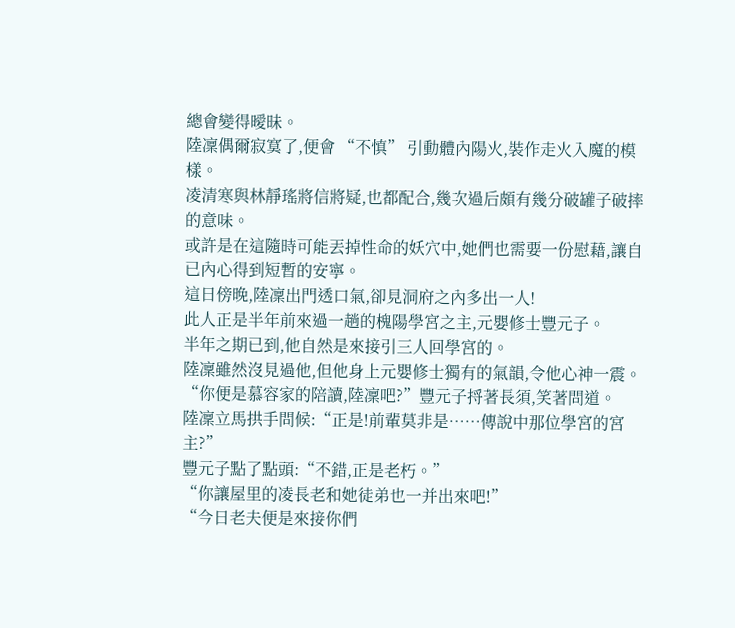總會變得曖昧。
陸凜偶爾寂寞了,便會 “不慎” 引動體內陽火,裝作走火入魔的模樣。
凌清寒與林靜瑤將信將疑,也都配合,幾次過后頗有幾分破罐子破摔的意味。
或許是在這隨時可能丟掉性命的妖穴中,她們也需要一份慰藉,讓自已內心得到短暫的安寧。
這日傍晚,陸凜出門透口氣,卻見洞府之內多出一人!
此人正是半年前來過一趟的槐陽學宮之主,元嬰修士豐元子。
半年之期已到,他自然是來接引三人回學宮的。
陸凜雖然沒見過他,但他身上元嬰修士獨有的氣韻,令他心神一震。
“你便是慕容家的陪讀,陸凜吧?”豐元子捋著長須,笑著問道。
陸凜立馬拱手問候:“正是!前輩莫非是……傳說中那位學宮的宮主?”
豐元子點了點頭:“不錯,正是老朽。”
“你讓屋里的凌長老和她徒弟也一并出來吧!”
“今日老夫便是來接你們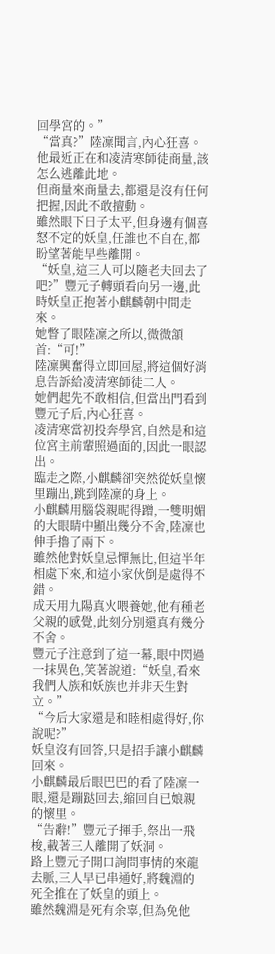回學宮的。”
“當真?”陸凜聞言,內心狂喜。
他最近正在和凌清寒師徒商量,該怎么逃離此地。
但商量來商量去,都還是沒有任何把握,因此不敢擅動。
雖然眼下日子太平,但身邊有個喜怒不定的妖皇,任誰也不自在,都盼望著能早些離開。
“妖皇,這三人可以隨老夫回去了吧?”豐元子轉頭看向另一邊,此時妖皇正抱著小麒麟朝中間走來。
她瞥了眼陸凜之所以,微微頷首:“可!”
陸凜興奮得立即回屋,將這個好消息告訴給凌清寒師徒二人。
她們起先不敢相信,但當出門看到豐元子后,內心狂喜。
凌清寒當初投奔學宮,自然是和這位宮主前輩照過面的,因此一眼認出。
臨走之際,小麒麟卻突然從妖皇懷里蹦出,跳到陸凜的身上。
小麒麟用腦袋親昵得蹭,一雙明媚的大眼睛中顯出幾分不舍,陸凜也伸手擼了兩下。
雖然他對妖皇忌憚無比,但這半年相處下來,和這小家伙倒是處得不錯。
成天用九陽真火喂養她,他有種老父親的感覺,此刻分別還真有幾分不舍。
豐元子注意到了這一幕,眼中閃過一抹異色,笑著說道:“妖皇,看來我們人族和妖族也并非天生對立。”
“今后大家還是和睦相處得好,你說呢?”
妖皇沒有回答,只是招手讓小麒麟回來。
小麒麟最后眼巴巴的看了陸凜一眼,還是蹦跶回去,縮回自已娘親的懷里。
“告辭!”豐元子揮手,祭出一飛梭,載著三人離開了妖洞。
路上豐元子開口詢問事情的來龍去脈,三人早已串通好,將魏淵的死全推在了妖皇的頭上。
雖然魏淵是死有余辜,但為免他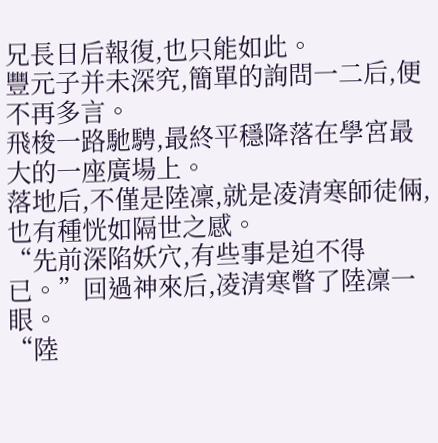兄長日后報復,也只能如此。
豐元子并未深究,簡單的詢問一二后,便不再多言。
飛梭一路馳騁,最終平穩降落在學宮最大的一座廣場上。
落地后,不僅是陸凜,就是凌清寒師徒倆,也有種恍如隔世之感。
“先前深陷妖穴,有些事是迫不得已。”回過神來后,凌清寒瞥了陸凜一眼。
“陸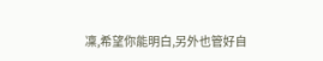凜,希望你能明白,另外也管好自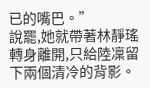已的嘴巴。”
說罷,她就帶著林靜瑤轉身離開,只給陸凜留下兩個清冷的背影。